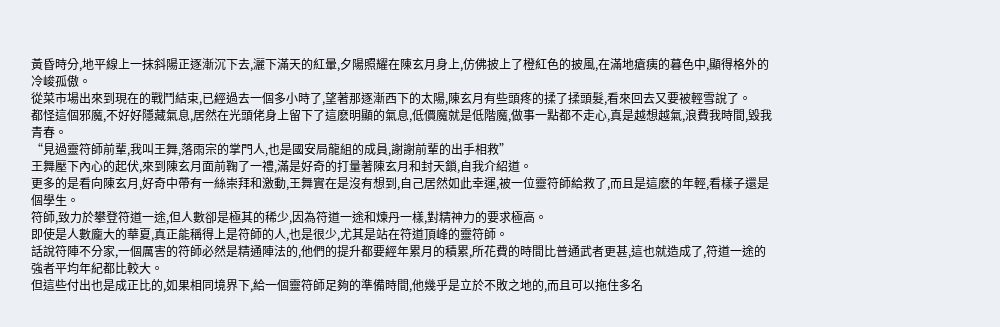黃昏時分,地平線上一抹斜陽正逐漸沉下去,灑下滿天的紅暈,夕陽照耀在陳玄月身上,仿佛披上了橙紅色的披風,在滿地瘡痍的暮色中,顯得格外的冷峻孤傲。
從菜市場出來到現在的戰鬥結束,已經過去一個多小時了,望著那逐漸西下的太陽,陳玄月有些頭疼的揉了揉頭髮,看來回去又要被輕雪說了。
都怪這個邪魔,不好好隱藏氣息,居然在光頭佬身上留下了這麽明顯的氣息,低價魔就是低階魔,做事一點都不走心,真是越想越氣,浪費我時間,毀我青春。
“見過靈符師前輩,我叫王舞,落雨宗的掌門人,也是國安局龍組的成員,謝謝前輩的出手相救”
王舞壓下內心的起伏,來到陳玄月面前鞠了一禮,滿是好奇的打量著陳玄月和封天鎖,自我介紹道。
更多的是看向陳玄月,好奇中帶有一絲崇拜和激動,王舞實在是沒有想到,自己居然如此幸運,被一位靈符師給救了,而且是這麽的年輕,看樣子還是個學生。
符師,致力於攀登符道一途,但人數卻是極其的稀少,因為符道一途和煉丹一樣,對精神力的要求極高。
即使是人數龐大的華夏,真正能稱得上是符師的人,也是很少,尤其是站在符道頂峰的靈符師。
話說符陣不分家,一個厲害的符師必然是精通陣法的,他們的提升都要經年累月的積累,所花費的時間比普通武者更甚,這也就造成了,符道一途的強者平均年紀都比較大。
但這些付出也是成正比的,如果相同境界下,給一個靈符師足夠的準備時間,他幾乎是立於不敗之地的,而且可以拖住多名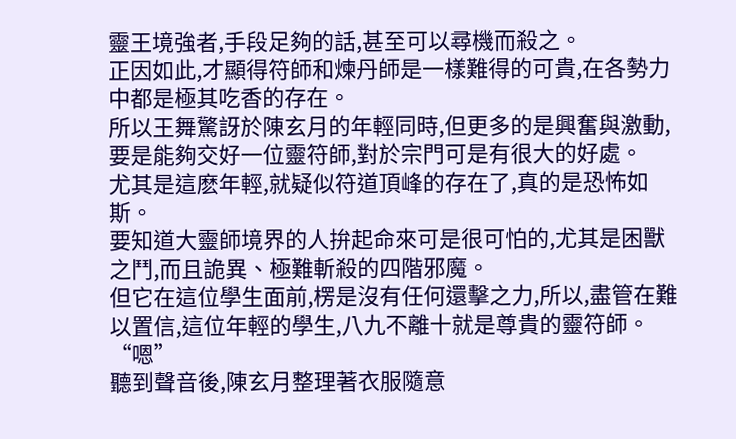靈王境強者,手段足夠的話,甚至可以尋機而殺之。
正因如此,才顯得符師和煉丹師是一樣難得的可貴,在各勢力中都是極其吃香的存在。
所以王舞驚訝於陳玄月的年輕同時,但更多的是興奮與激動,要是能夠交好一位靈符師,對於宗門可是有很大的好處。
尤其是這麽年輕,就疑似符道頂峰的存在了,真的是恐怖如斯。
要知道大靈師境界的人拚起命來可是很可怕的,尤其是困獸之鬥,而且詭異、極難斬殺的四階邪魔。
但它在這位學生面前,楞是沒有任何還擊之力,所以,盡管在難以置信,這位年輕的學生,八九不離十就是尊貴的靈符師。
“嗯”
聽到聲音後,陳玄月整理著衣服隨意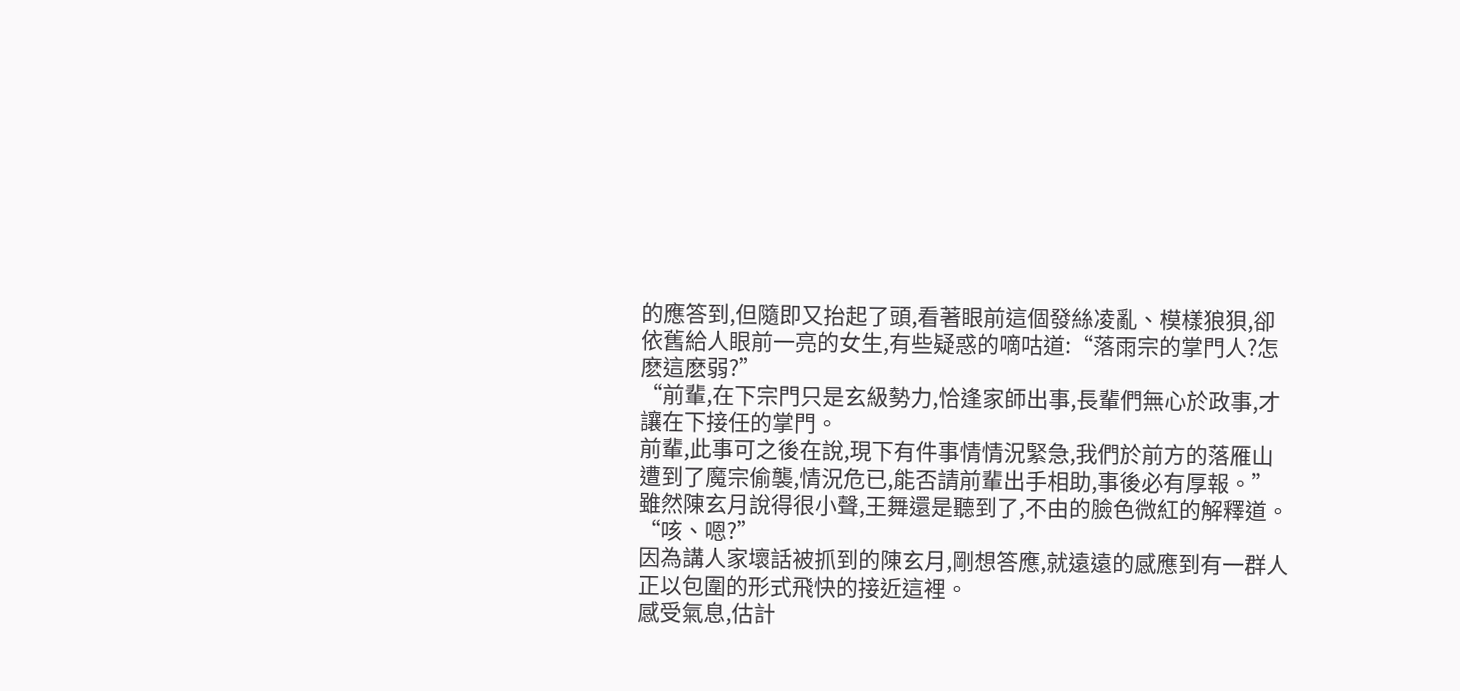的應答到,但隨即又抬起了頭,看著眼前這個發絲凌亂、模樣狼狽,卻依舊給人眼前一亮的女生,有些疑惑的嘀咕道:“落雨宗的掌門人?怎麽這麽弱?”
“前輩,在下宗門只是玄級勢力,恰逢家師出事,長輩們無心於政事,才讓在下接任的掌門。
前輩,此事可之後在說,現下有件事情情況緊急,我們於前方的落雁山遭到了魔宗偷襲,情況危已,能否請前輩出手相助,事後必有厚報。”
雖然陳玄月說得很小聲,王舞還是聽到了,不由的臉色微紅的解釋道。
“咳、嗯?”
因為講人家壞話被抓到的陳玄月,剛想答應,就遠遠的感應到有一群人正以包圍的形式飛快的接近這裡。
感受氣息,估計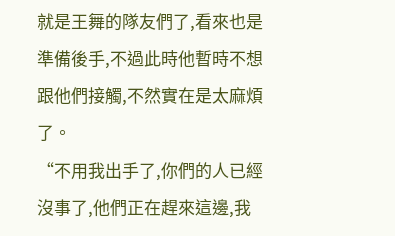就是王舞的隊友們了,看來也是準備後手,不過此時他暫時不想跟他們接觸,不然實在是太麻煩了。
“不用我出手了,你們的人已經沒事了,他們正在趕來這邊,我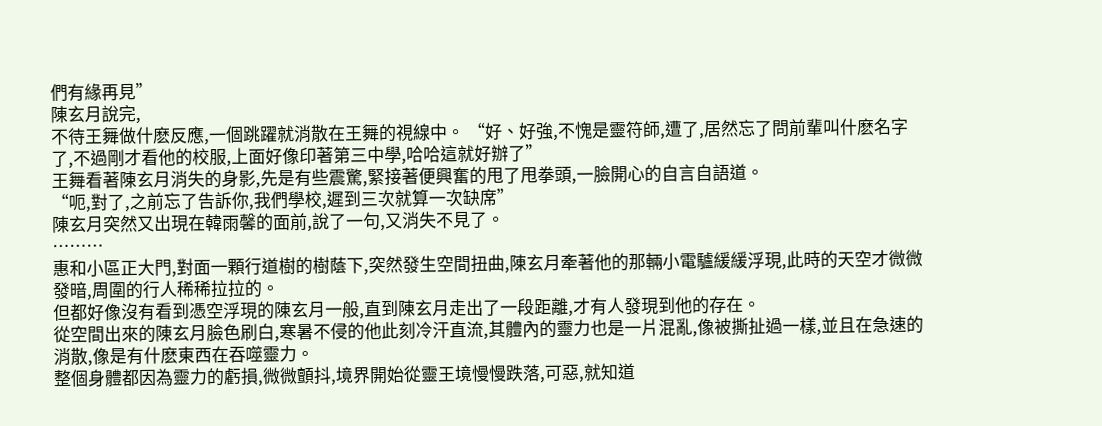們有緣再見”
陳玄月說完,
不待王舞做什麽反應,一個跳躍就消散在王舞的視線中。 “好、好強,不愧是靈符師,遭了,居然忘了問前輩叫什麽名字了,不過剛才看他的校服,上面好像印著第三中學,哈哈這就好辦了”
王舞看著陳玄月消失的身影,先是有些震驚,緊接著便興奮的甩了甩拳頭,一臉開心的自言自語道。
“呃,對了,之前忘了告訴你,我們學校,遲到三次就算一次缺席”
陳玄月突然又出現在韓雨馨的面前,說了一句,又消失不見了。
………
惠和小區正大門,對面一顆行道樹的樹蔭下,突然發生空間扭曲,陳玄月牽著他的那輛小電驢緩緩浮現,此時的天空才微微發暗,周圍的行人稀稀拉拉的。
但都好像沒有看到憑空浮現的陳玄月一般,直到陳玄月走出了一段距離,才有人發現到他的存在。
從空間出來的陳玄月臉色刷白,寒暑不侵的他此刻冷汗直流,其體內的靈力也是一片混亂,像被撕扯過一樣,並且在急速的消散,像是有什麽東西在吞噬靈力。
整個身體都因為靈力的虧損,微微顫抖,境界開始從靈王境慢慢跌落,可惡,就知道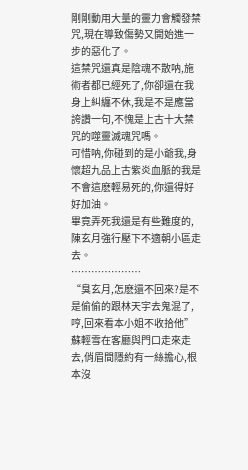剛剛動用大量的靈力會觸發禁咒,現在導致傷勢又開始進一步的惡化了。
這禁咒還真是陰魂不散呐,施術者都已經死了,你卻還在我身上糾纏不休,我是不是應當誇讚一句,不愧是上古十大禁咒的噬靈滅魂咒嗎。
可惜呐,你碰到的是小爺我,身懷超九品上古紫炎血脈的我是不會這麽輕易死的,你還得好好加油。
畢竟弄死我還是有些難度的,陳玄月強行壓下不適朝小區走去。
…………………
“臭玄月,怎麽還不回來?是不是偷偷的跟林天宇去鬼混了,哼,回來看本小姐不收拾他”
蘇輕雪在客廳與門口走來走去,俏眉間隱約有一絲擔心,根本沒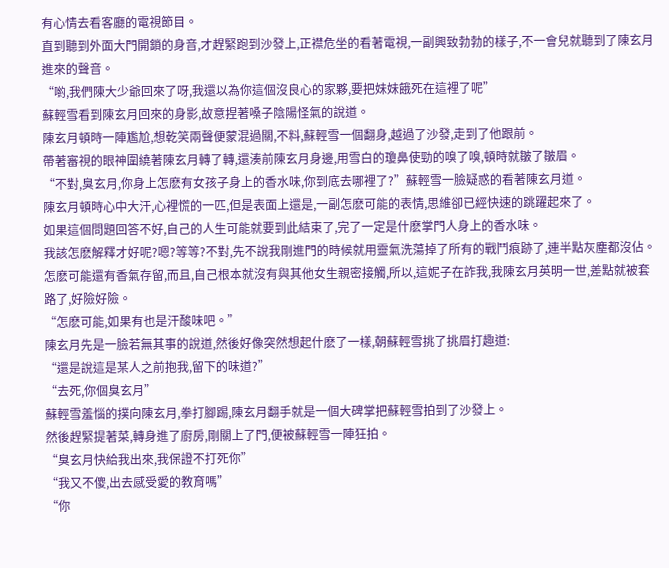有心情去看客廳的電視節目。
直到聽到外面大門開鎖的身音,才趕緊跑到沙發上,正襟危坐的看著電視,一副興致勃勃的樣子,不一會兒就聽到了陳玄月進來的聲音。
“喲,我們陳大少爺回來了呀,我還以為你這個沒良心的家夥,要把妹妹餓死在這裡了呢”
蘇輕雪看到陳玄月回來的身影,故意捏著嗓子陰陽怪氣的說道。
陳玄月頓時一陣尷尬,想乾笑兩聲便蒙混過關,不料,蘇輕雪一個翻身,越過了沙發,走到了他跟前。
帶著審視的眼神圍繞著陳玄月轉了轉,還湊前陳玄月身邊,用雪白的瓊鼻使勁的嗅了嗅,頓時就皺了皺眉。
“不對,臭玄月,你身上怎麽有女孩子身上的香水味,你到底去哪裡了?”蘇輕雪一臉疑惑的看著陳玄月道。
陳玄月頓時心中大汗,心裡慌的一匹,但是表面上還是,一副怎麽可能的表情,思維卻已經快速的跳躍起來了。
如果這個問題回答不好,自己的人生可能就要到此結束了,完了一定是什麽掌門人身上的香水味。
我該怎麽解釋才好呢?嗯?等等?不對,先不說我剛進門的時候就用靈氣洗蕩掉了所有的戰鬥痕跡了,連半點灰塵都沒佔。
怎麽可能還有香氣存留,而且,自己根本就沒有與其他女生親密接觸,所以,這妮子在詐我,我陳玄月英明一世,差點就被套路了,好險好險。
“怎麽可能,如果有也是汗酸味吧。”
陳玄月先是一臉若無其事的說道,然後好像突然想起什麽了一樣,朝蘇輕雪挑了挑眉打趣道:
“還是說這是某人之前抱我,留下的味道?”
“去死,你個臭玄月”
蘇輕雪羞惱的撲向陳玄月,拳打腳踢,陳玄月翻手就是一個大碑掌把蘇輕雪拍到了沙發上。
然後趕緊提著菜,轉身進了廚房,剛關上了門,便被蘇輕雪一陣狂拍。
“臭玄月快給我出來,我保證不打死你”
“我又不傻,出去感受愛的教育嗎”
“你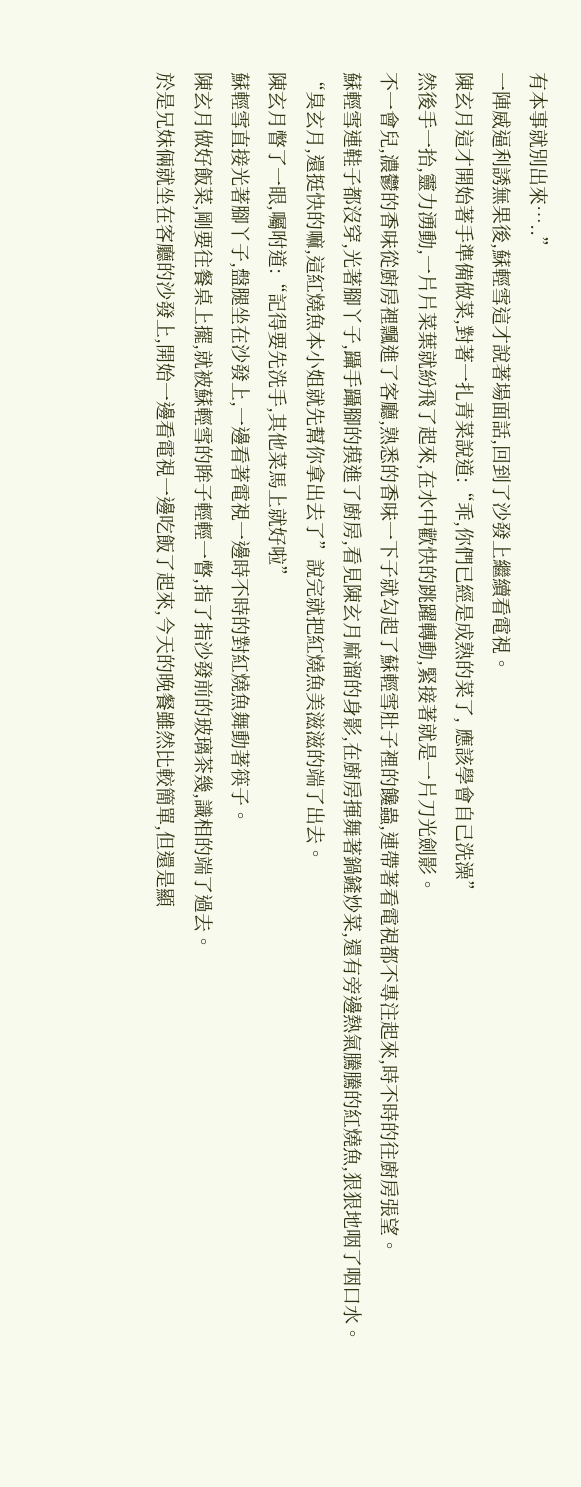有本事就別出來…..”
一陣威逼利誘無果後,蘇輕雪這才說著場面話,回到了沙發上繼續看電視。
陳玄月這才開始著手準備做菜,對著一扎青菜說道:“乖,你們已經是成熟的菜了, 應該學會自己洗澡”
然後手一抬,靈力湧動,一片片菜葉就紛飛了起來,在水中歡快的跳躍轉動,緊接著就是一片刀光劍影。
不一會兒,濃鬱的香味從廚房裡飄進了客廳,熟悉的香味一下子就勾起了蘇輕雪肚子裡的饞蟲,連帶著看電視都不專注起來,時不時的往廚房張望。
蘇輕雪連鞋子都沒穿,光著腳丫子,躡手躡腳的摸進了廚房,看見陳玄月麻溜的身影,在廚房揮舞著鍋鏟炒菜,還有旁邊熱氣騰騰的紅燒魚,狠狠地咽了咽口水。
“臭玄月,還挺快的嘛,這紅燒魚本小姐就先幫你拿出去了”說完就把紅燒魚美滋滋的端了出去。
陳玄月瞥了一眼,囑咐道:“記得要先洗手,其他菜馬上就好啦”
蘇輕雪直接光著腳丫子,盤腿坐在沙發上,一邊看著電視一邊時不時的對紅燒魚舞動著筷子。
陳玄月做好飯菜,剛要往餐桌上擺,就被蘇輕雪的眸子輕輕一瞥,指了指沙發前的玻璃茶幾,識相的端了過去。
於是兄妹倆就坐在客廳的沙發上,開始一邊看電視一邊吃飯了起來,今天的晚餐雖然比較簡單,但還是顯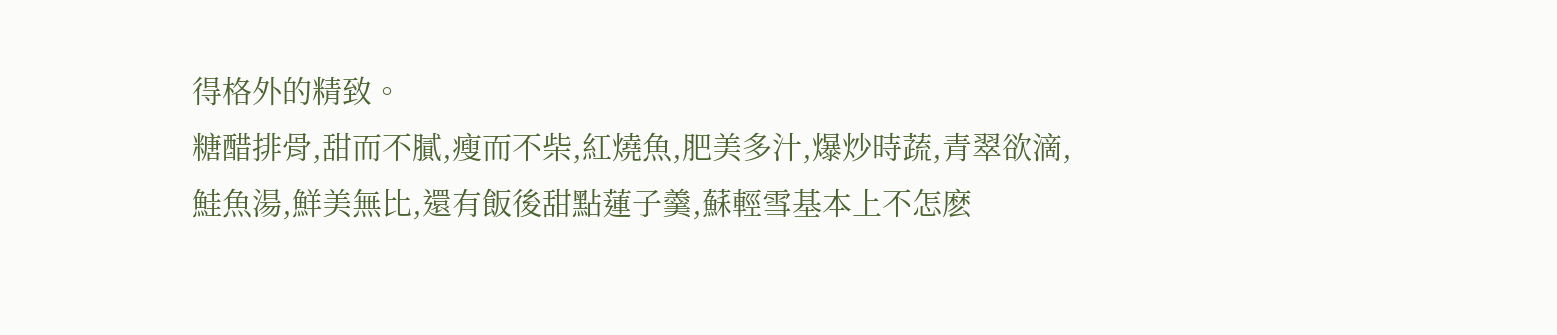得格外的精致。
糖醋排骨,甜而不膩,瘦而不柴,紅燒魚,肥美多汁,爆炒時蔬,青翠欲滴,鮭魚湯,鮮美無比,還有飯後甜點蓮子羹,蘇輕雪基本上不怎麽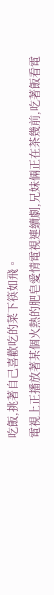吃飯,挑著自己喜歡吃的菜下筷如飛。
電視上正播放著某個火熱的肥皂愛情電視連續劇,兄妹倆正在茶幾前,吃著飯看電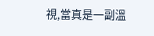視,當真是一副溫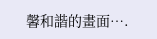馨和諧的畫面….